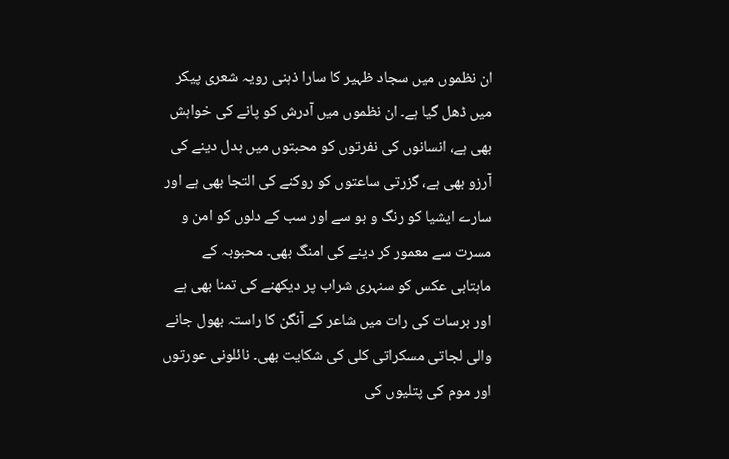ان نظموں میں سجاد ظہیر کا سارا ذہنی رویہ شعری پیکر میں ڈھل گیا ہے۔ ان نظموں میں آدرش کو پانے کی خواہش بھی ہے، انسانوں کی نفرتوں کو محبتوں میں بدل دینے کی آرزو بھی ہے، گزرتی ساعتوں کو روکنے کی التجا بھی ہے اور سارے ایشیا کو رنگ و بو سے اور سب کے دلوں کو امن و مسرت سے معمور کر دینے کی امنگ بھی۔ محبوبہ کے ماہتابی عکس کو سنہری شراب پر دیکھنے کی تمنا بھی ہے اور برسات کی رات میں شاعر کے آنگن کا راستہ بھول جانے والی لجاتی مسکراتی کلی کی شکایت بھی۔ نائلونی عورتوں اور موم کی پتلیوں کی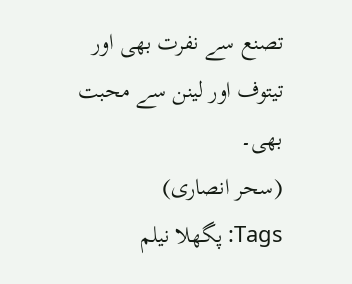تصنع سے نفرت بھی اور تیتوف اور لینن سے محبت بھی۔
(سحر انصاری)
Tags: پگھلا نیلم